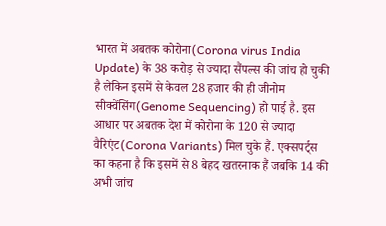भारत में अबतक कोरोना(Corona virus India Update) के 38 करोड़ से ज्यादा सैंपल्स की जांच हो चुकी है लेकिन इसमें से केवल 28 हजार की ही जीनोम सीक्वेंसिंग(Genome Sequencing) हो पाई है. इस आधार पर अबतक देश में कोरोना के 120 से ज्यादा वैरिएंट(Corona Variants) मिल चुके हैं. एक्सपर्ट्स का कहना है कि इसमें से 8 बेहद खतरनाक हैं जबकि 14 की अभी जांच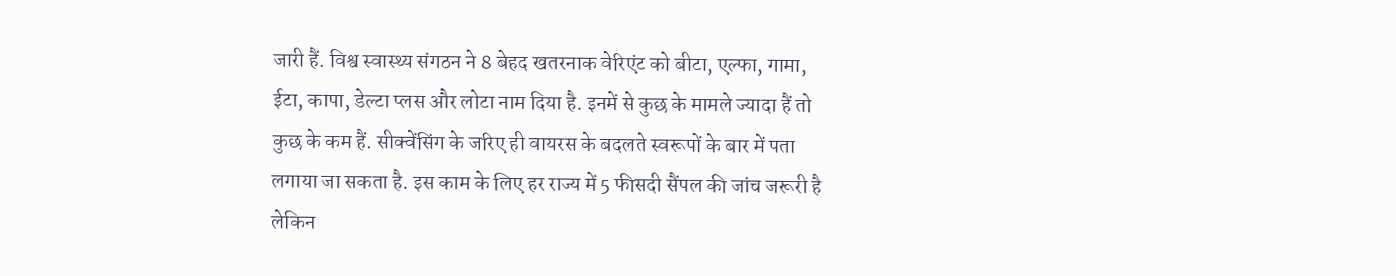जारी हैं. विश्व स्वास्थ्य संगठन ने 8 बेहद खतरनाक वेरिएंट को बीटा, एल्फा, गामा, ईटा, कापा, डेल्टा प्लस और लोटा नाम दिया है. इनमें से कुछ के मामले ज्यादा हैं तो कुछ के कम हैं. सीक्वेंसिंग के जरिए ही वायरस के बदलते स्वरूपों के बार में पता लगाया जा सकता है. इस काम के लिए हर राज्य में 5 फीसदी सैंपल की जांच जरूरी है लेकिन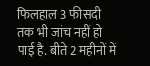फिलहाल 3 फीसदी तक भी जांच नहीं हो पाई है. बीते 2 महीनों में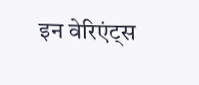इन वेरिएंट्स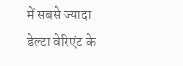में सबसे ज्यादा डेल्टा वेरिएंट के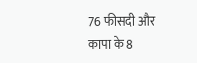76 फीसदी और कापा के 8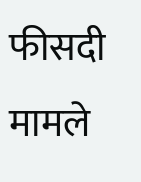फीसदी मामले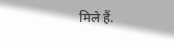मिले हैं.